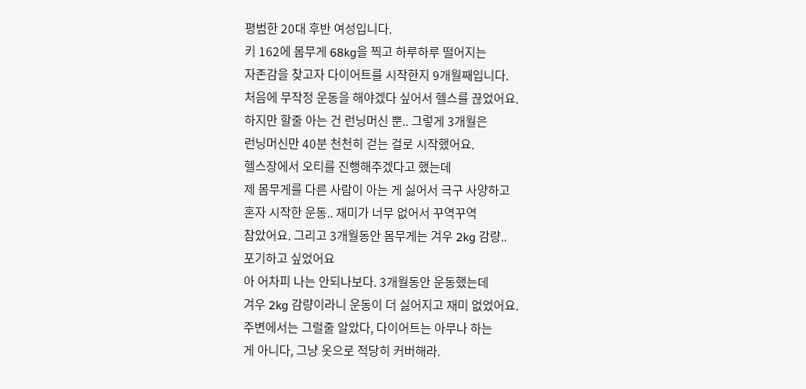평범한 20대 후반 여성입니다.
키 162에 몸무게 68kg을 찍고 하루하루 떨어지는
자존감을 찾고자 다이어트를 시작한지 9개월째입니다.
처음에 무작정 운동을 해야겠다 싶어서 헬스를 끊었어요.
하지만 할줄 아는 건 런닝머신 뿐.. 그렇게 3개월은
런닝머신만 40분 천천히 걷는 걸로 시작했어요.
헬스장에서 오티를 진행해주겠다고 했는데
제 몸무게를 다른 사람이 아는 게 싫어서 극구 사양하고
혼자 시작한 운동.. 재미가 너무 없어서 꾸역꾸역
참았어요. 그리고 3개월동안 몸무게는 겨우 2kg 감량..
포기하고 싶었어요
아 어차피 나는 안되나보다. 3개월동안 운동했는데
겨우 2kg 감량이라니 운동이 더 싫어지고 재미 없었어요.
주변에서는 그럴줄 알았다, 다이어트는 아무나 하는
게 아니다, 그냥 옷으로 적당히 커버해라.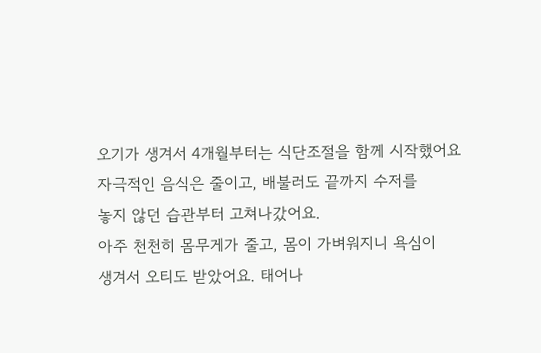오기가 생겨서 4개월부터는 식단조절을 함께 시작했어요
자극적인 음식은 줄이고, 배불러도 끝까지 수저를
놓지 않던 습관부터 고쳐나갔어요.
아주 천천히 몸무게가 줄고, 몸이 가벼워지니 욕심이
생겨서 오티도 받았어요. 태어나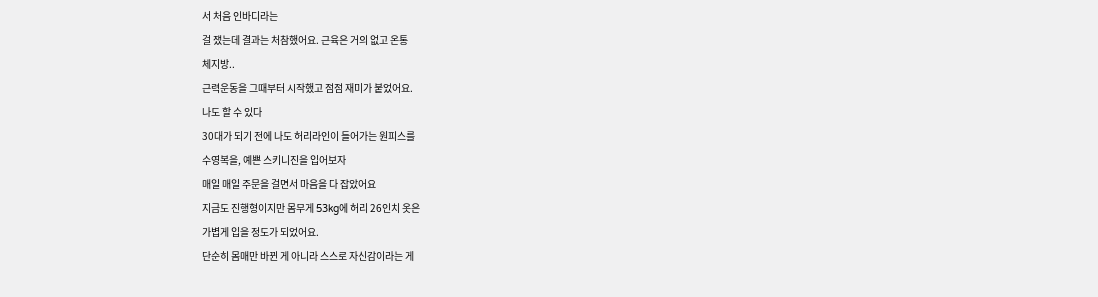서 처음 인바디라는
걸 쟀는데 결과는 처참했어요. 근육은 거의 없고 온통
체지방..
근력운동을 그때부터 시작했고 점점 재미가 붙었어요.
나도 할 수 있다
30대가 되기 전에 나도 허리라인이 들어가는 원피스를
수영복을, 예쁜 스키니진을 입어보자
매일 매일 주문을 걸면서 마음을 다 잡았어요
지금도 진행형이지만 몸무게 53kg에 허리 26인치 옷은
가볍게 입을 정도가 되었어요.
단순히 몸매만 바뀐 게 아니라 스스로 자신감이라는 게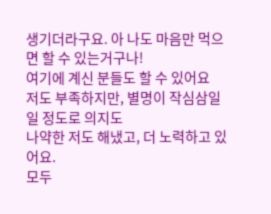생기더라구요. 아 나도 마음만 먹으면 할 수 있는거구나!
여기에 계신 분들도 할 수 있어요
저도 부족하지만, 별명이 작심삼일일 정도로 의지도
나약한 저도 해냈고, 더 노력하고 있어요.
모두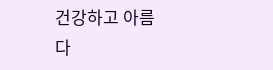건강하고 아름다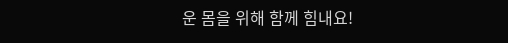운 몸을 위해 함께 힘내요!